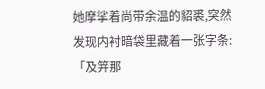她摩挲着尚带余温的貂裘,突然发现内衬暗袋里藏着一张字条:
「及笄那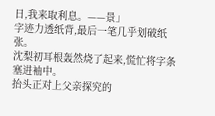日,我来取利息。——景」
字迹力透纸背,最后一笔几乎划破纸张。
沈梨初耳根轰然烧了起来,慌忙将字条塞进袖中。
抬头正对上父亲探究的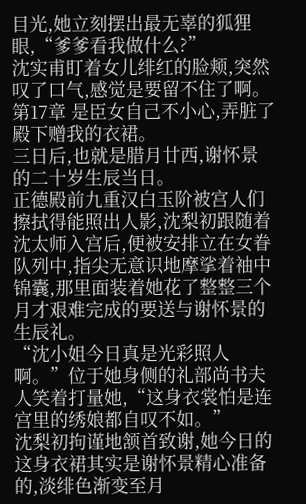目光,她立刻摆出最无辜的狐狸眼,“爹爹看我做什么?”
沈实甫盯着女儿绯红的脸颊,突然叹了口气,感觉是要留不住了啊。
第17章 是臣女自己不小心,弄脏了殿下赠我的衣裙。
三日后,也就是腊月廿西,谢怀景的二十岁生辰当日。
正德殿前九重汉白玉阶被宫人们擦拭得能照出人影,沈梨初跟随着沈太师入宫后,便被安排立在女眷队列中,指尖无意识地摩挲着袖中锦囊,那里面装着她花了整整三个月才艰难完成的要送与谢怀景的生辰礼。
“沈小姐今日真是光彩照人啊。”位于她身侧的礼部尚书夫人笑着打量她,“这身衣裳怕是连宫里的绣娘都自叹不如。”
沈梨初拘谨地颔首致谢,她今日的这身衣裙其实是谢怀景精心准备的,淡绯色渐变至月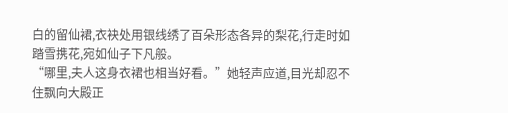白的留仙裙,衣袂处用银线绣了百朵形态各异的梨花,行走时如踏雪携花,宛如仙子下凡般。
“哪里,夫人这身衣裙也相当好看。”她轻声应道,目光却忍不住飘向大殿正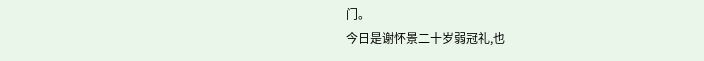门。
今日是谢怀景二十岁弱冠礼,也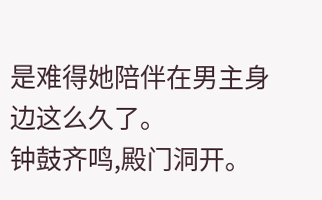是难得她陪伴在男主身边这么久了。
钟鼓齐鸣,殿门洞开。